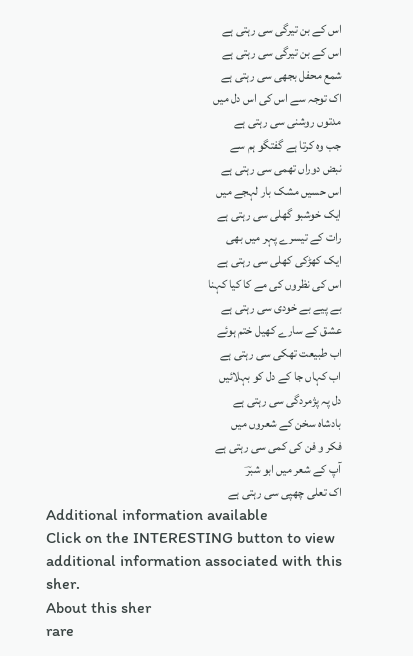اس کے بن تیرگی سی رہتی ہے
اس کے بن تیرگی سی رہتی ہے
شمع محفل بجھی سی رہتی ہے
اک توجہ سے اس کی اس دل میں
مدتوں روشنی سی رہتی ہے
جب وہ کرتا ہے گفتگو ہم سے
نبض دوراں تھمی سی رہتی ہے
اس حسیں مشک بار لہجے میں
ایک خوشبو گھلی سی رہتی ہے
رات کے تیسرے پہر میں بھی
ایک کھڑکی کھلی سی رہتی ہے
اس کی نظروں کی مے کا کیا کہنا
بے پیے بے خودی سی رہتی ہے
عشق کے سارے کھیل ختم ہوئے
اب طبیعت تھکی سی رہتی ہے
اب کہاں جا کے دل کو بہلائیں
دل پہ پژمردگی سی رہتی ہے
بادشاہ سخن کے شعروں میں
فکر و فن کی کمی سی رہتی ہے
آپ کے شعر میں ابو شبرؔ
اک تعلی چھپی سی رہتی ہے
Additional information available
Click on the INTERESTING button to view additional information associated with this sher.
About this sher
rare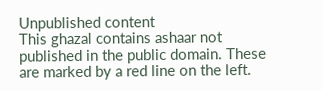Unpublished content
This ghazal contains ashaar not published in the public domain. These are marked by a red line on the left.